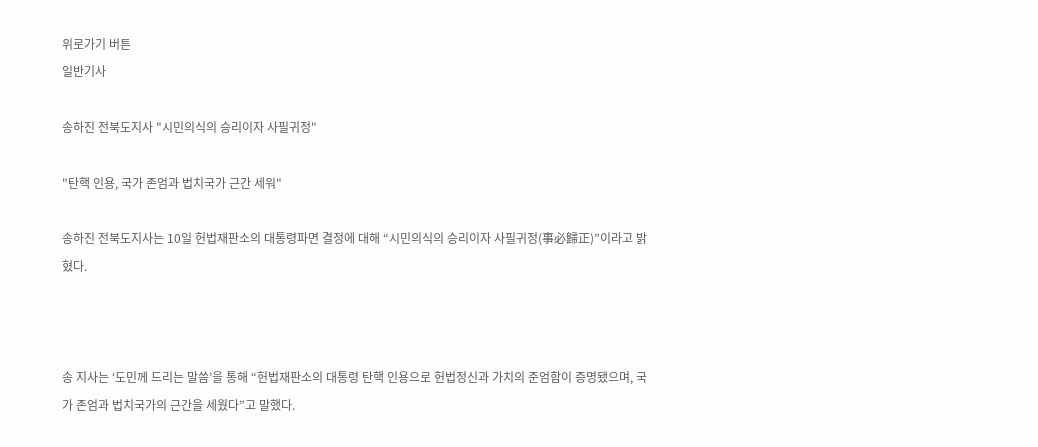위로가기 버튼
일반기사

송하진 전북도지사 "시민의식의 승리이자 사필귀정"

"탄핵 인용, 국가 존엄과 법치국가 근간 세워"

송하진 전북도지사는 10일 헌법재판소의 대통령파면 결정에 대해 “시민의식의 승리이자 사필귀정(事必歸正)”이라고 밝혔다.



송 지사는 ‘도민께 드리는 말씀’을 통해 “헌법재판소의 대통령 탄핵 인용으로 헌법정신과 가치의 준엄함이 증명됐으며, 국가 존엄과 법치국가의 근간을 세웠다”고 말했다.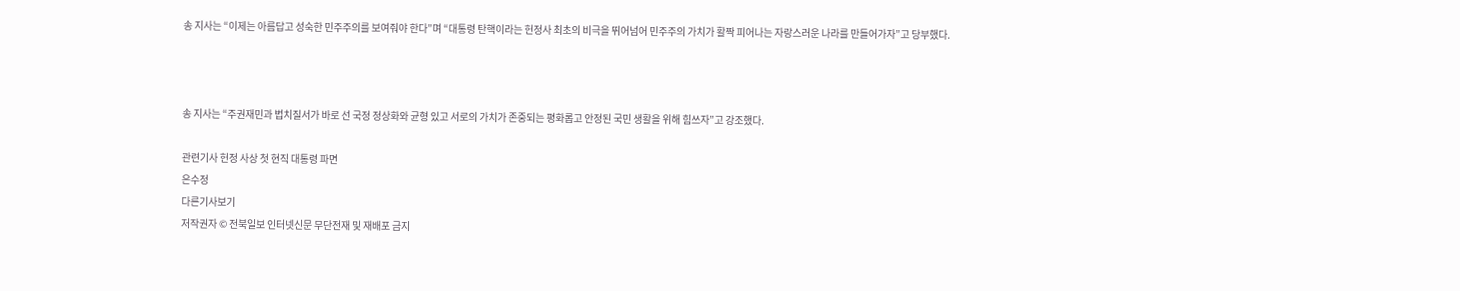송 지사는 “이제는 아름답고 성숙한 민주주의를 보여줘야 한다”며 “대통령 탄핵이라는 헌정사 최초의 비극을 뛰어넘어 민주주의 가치가 활짝 피어나는 자랑스러운 나라를 만들어가자”고 당부했다.



송 지사는 “주권재민과 법치질서가 바로 선 국정 정상화와 균형 있고 서로의 가치가 존중되는 평화롭고 안정된 국민 생활을 위해 힘쓰자”고 강조했다.

관련기사 헌정 사상 첫 현직 대통령 파면
은수정
다른기사보기
저작권자 © 전북일보 인터넷신문 무단전재 및 재배포 금지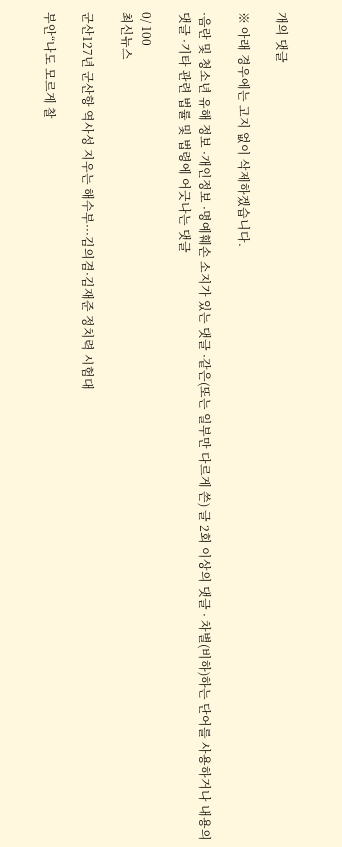개의 댓글

※ 아래 경우에는 고지 없이 삭제하겠습니다.

·음란 및 청소년 유해 정보 ·개인정보 ·명예훼손 소지가 있는 댓글 ·같은(또는 일부만 다르게 쓴) 글 2회 이상의 댓글 · 차별(비하)하는 단어를 사용하거나 내용의 댓글 ·기타 관련 법률 및 법령에 어긋나는 댓글

0/ 100
최신뉴스

군산127년 군산항 역사성 지우는 해수부···김의겸·김재준 정치력 시험대

부안“나도 모르게 찰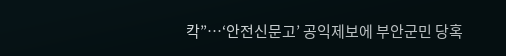칵”…‘안전신문고’ 공익제보에 부안군민 당혹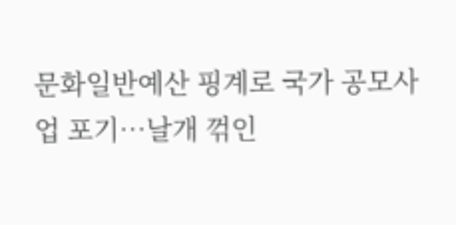문화일반예산 핑계로 국가 공모사업 포기…날개 꺾인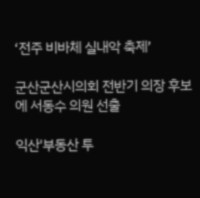‘전주 비바체 실내악 축제’

군산군산시의회 전반기 의장 후보에 서동수 의원 선출

익산'부동산 투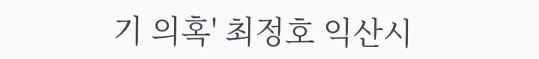기 의혹' 최정호 익산시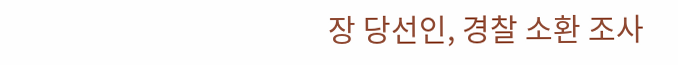장 당선인, 경찰 소환 조사